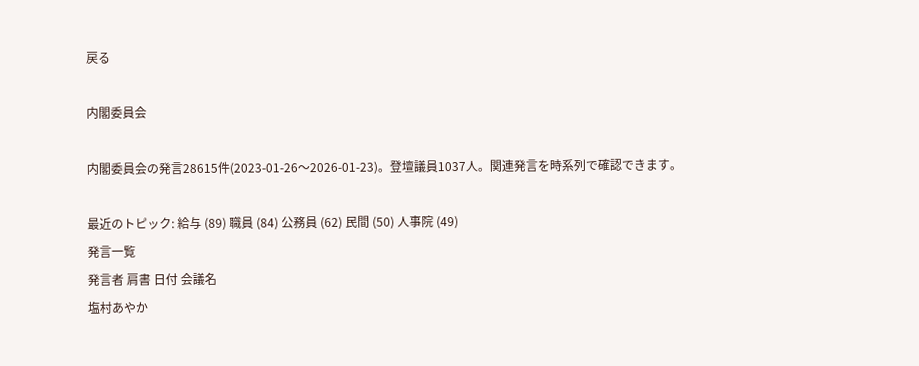戻る

内閣委員会

内閣委員会の発言28615件(2023-01-26〜2026-01-23)。登壇議員1037人。関連発言を時系列で確認できます。

最近のトピック: 給与 (89) 職員 (84) 公務員 (62) 民間 (50) 人事院 (49)
発言一覧
発言者 肩書 日付 会議名
塩村あやか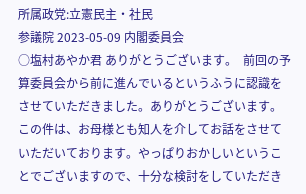所属政党:立憲民主・社民
参議院 2023-05-09 内閣委員会
○塩村あやか君 ありがとうございます。  前回の予算委員会から前に進んでいるというふうに認識をさせていただきました。ありがとうございます。  この件は、お母様とも知人を介してお話をさせていただいております。やっぱりおかしいということでございますので、十分な検討をしていただき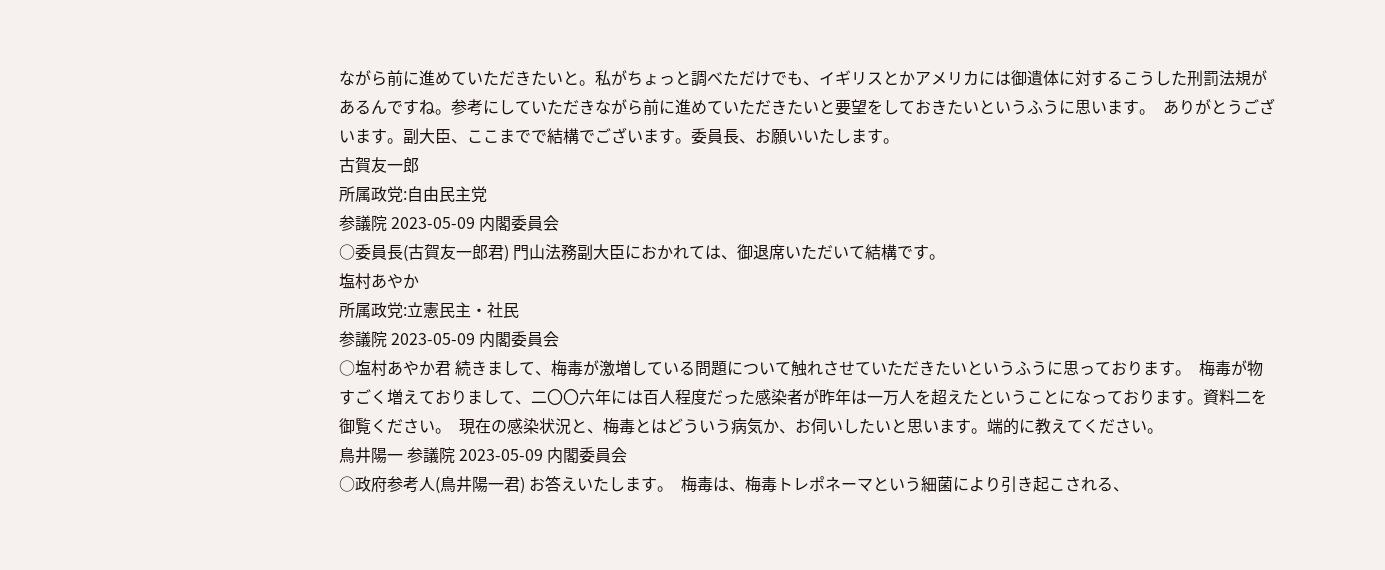ながら前に進めていただきたいと。私がちょっと調べただけでも、イギリスとかアメリカには御遺体に対するこうした刑罰法規があるんですね。参考にしていただきながら前に進めていただきたいと要望をしておきたいというふうに思います。  ありがとうございます。副大臣、ここまでで結構でございます。委員長、お願いいたします。
古賀友一郎
所属政党:自由民主党
参議院 2023-05-09 内閣委員会
○委員長(古賀友一郎君) 門山法務副大臣におかれては、御退席いただいて結構です。
塩村あやか
所属政党:立憲民主・社民
参議院 2023-05-09 内閣委員会
○塩村あやか君 続きまして、梅毒が激増している問題について触れさせていただきたいというふうに思っております。  梅毒が物すごく増えておりまして、二〇〇六年には百人程度だった感染者が昨年は一万人を超えたということになっております。資料二を御覧ください。  現在の感染状況と、梅毒とはどういう病気か、お伺いしたいと思います。端的に教えてください。
鳥井陽一 参議院 2023-05-09 内閣委員会
○政府参考人(鳥井陽一君) お答えいたします。  梅毒は、梅毒トレポネーマという細菌により引き起こされる、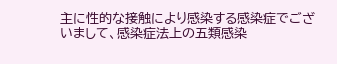主に性的な接触により感染する感染症でございまして、感染症法上の五類感染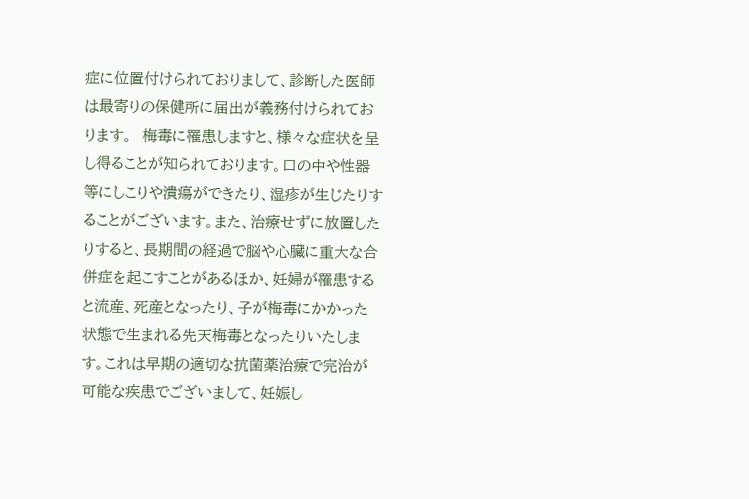症に位置付けられておりまして、診断した医師は最寄りの保健所に届出が義務付けられております。  梅毒に罹患しますと、様々な症状を呈し得ることが知られております。口の中や性器等にしこりや潰瘍ができたり、湿疹が生じたりすることがございます。また、治療せずに放置したりすると、長期間の経過で脳や心臓に重大な合併症を起こすことがあるほか、妊婦が罹患すると流産、死産となったり、子が梅毒にかかった状態で生まれる先天梅毒となったりいたします。これは早期の適切な抗菌薬治療で完治が可能な疾患でございまして、妊娠し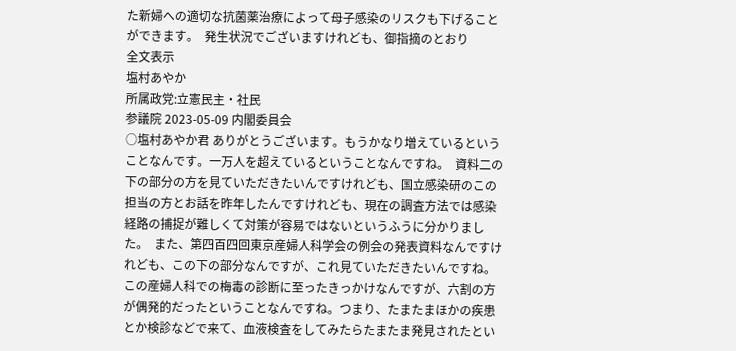た新婦への適切な抗菌薬治療によって母子感染のリスクも下げることができます。  発生状況でございますけれども、御指摘のとおり
全文表示
塩村あやか
所属政党:立憲民主・社民
参議院 2023-05-09 内閣委員会
○塩村あやか君 ありがとうございます。もうかなり増えているということなんです。一万人を超えているということなんですね。  資料二の下の部分の方を見ていただきたいんですけれども、国立感染研のこの担当の方とお話を昨年したんですけれども、現在の調査方法では感染経路の捕捉が難しくて対策が容易ではないというふうに分かりました。  また、第四百四回東京産婦人科学会の例会の発表資料なんですけれども、この下の部分なんですが、これ見ていただきたいんですね。この産婦人科での梅毒の診断に至ったきっかけなんですが、六割の方が偶発的だったということなんですね。つまり、たまたまほかの疾患とか検診などで来て、血液検査をしてみたらたまたま発見されたとい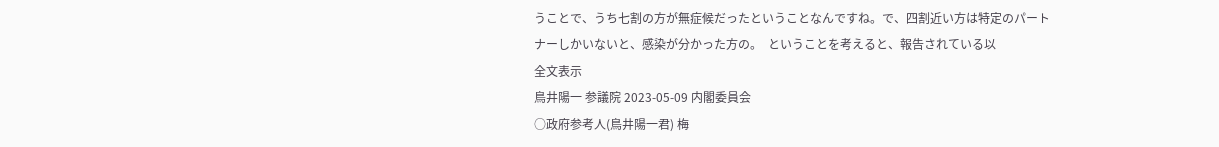うことで、うち七割の方が無症候だったということなんですね。で、四割近い方は特定のパートナーしかいないと、感染が分かった方の。  ということを考えると、報告されている以
全文表示
鳥井陽一 参議院 2023-05-09 内閣委員会
○政府参考人(鳥井陽一君) 梅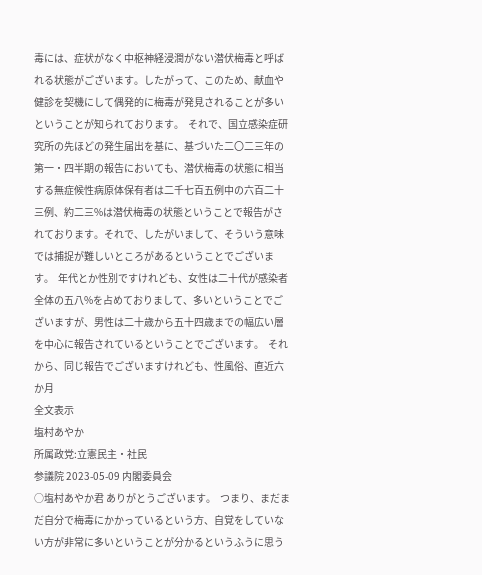毒には、症状がなく中枢神経浸潤がない潜伏梅毒と呼ばれる状態がございます。したがって、このため、献血や健診を契機にして偶発的に梅毒が発見されることが多いということが知られております。  それで、国立感染症研究所の先ほどの発生届出を基に、基づいた二〇二三年の第一・四半期の報告においても、潜伏梅毒の状態に相当する無症候性病原体保有者は二千七百五例中の六百二十三例、約二三%は潜伏梅毒の状態ということで報告がされております。それで、したがいまして、そういう意味では捕捉が難しいところがあるということでございます。  年代とか性別ですけれども、女性は二十代が感染者全体の五八%を占めておりまして、多いということでございますが、男性は二十歳から五十四歳までの幅広い層を中心に報告されているということでございます。  それから、同じ報告でございますけれども、性風俗、直近六か月
全文表示
塩村あやか
所属政党:立憲民主・社民
参議院 2023-05-09 内閣委員会
○塩村あやか君 ありがとうございます。  つまり、まだまだ自分で梅毒にかかっているという方、自覚をしていない方が非常に多いということが分かるというふうに思う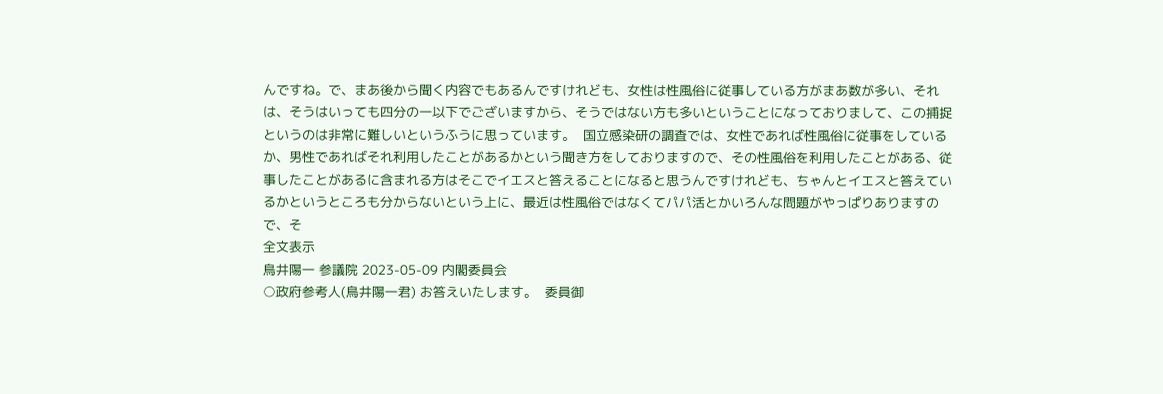んですね。で、まあ後から聞く内容でもあるんですけれども、女性は性風俗に従事している方がまあ数が多い、それは、そうはいっても四分の一以下でございますから、そうではない方も多いということになっておりまして、この捕捉というのは非常に難しいというふうに思っています。  国立感染研の調査では、女性であれば性風俗に従事をしているか、男性であればそれ利用したことがあるかという聞き方をしておりますので、その性風俗を利用したことがある、従事したことがあるに含まれる方はそこでイエスと答えることになると思うんですけれども、ちゃんとイエスと答えているかというところも分からないという上に、最近は性風俗ではなくてパパ活とかいろんな問題がやっぱりありますので、そ
全文表示
鳥井陽一 参議院 2023-05-09 内閣委員会
○政府参考人(鳥井陽一君) お答えいたします。  委員御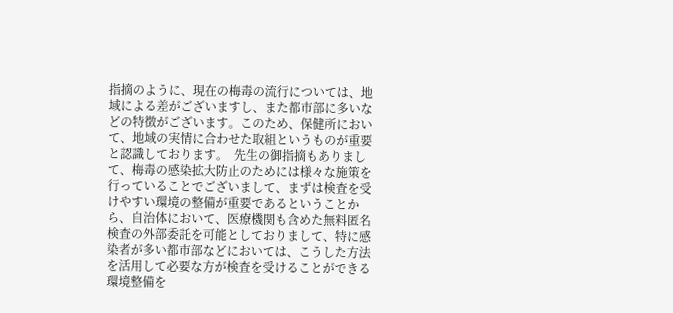指摘のように、現在の梅毒の流行については、地域による差がございますし、また都市部に多いなどの特徴がございます。このため、保健所において、地域の実情に合わせた取組というものが重要と認識しております。  先生の御指摘もありまして、梅毒の感染拡大防止のためには様々な施策を行っていることでございまして、まずは検査を受けやすい環境の整備が重要であるということから、自治体において、医療機関も含めた無料匿名検査の外部委託を可能としておりまして、特に感染者が多い都市部などにおいては、こうした方法を活用して必要な方が検査を受けることができる環境整備を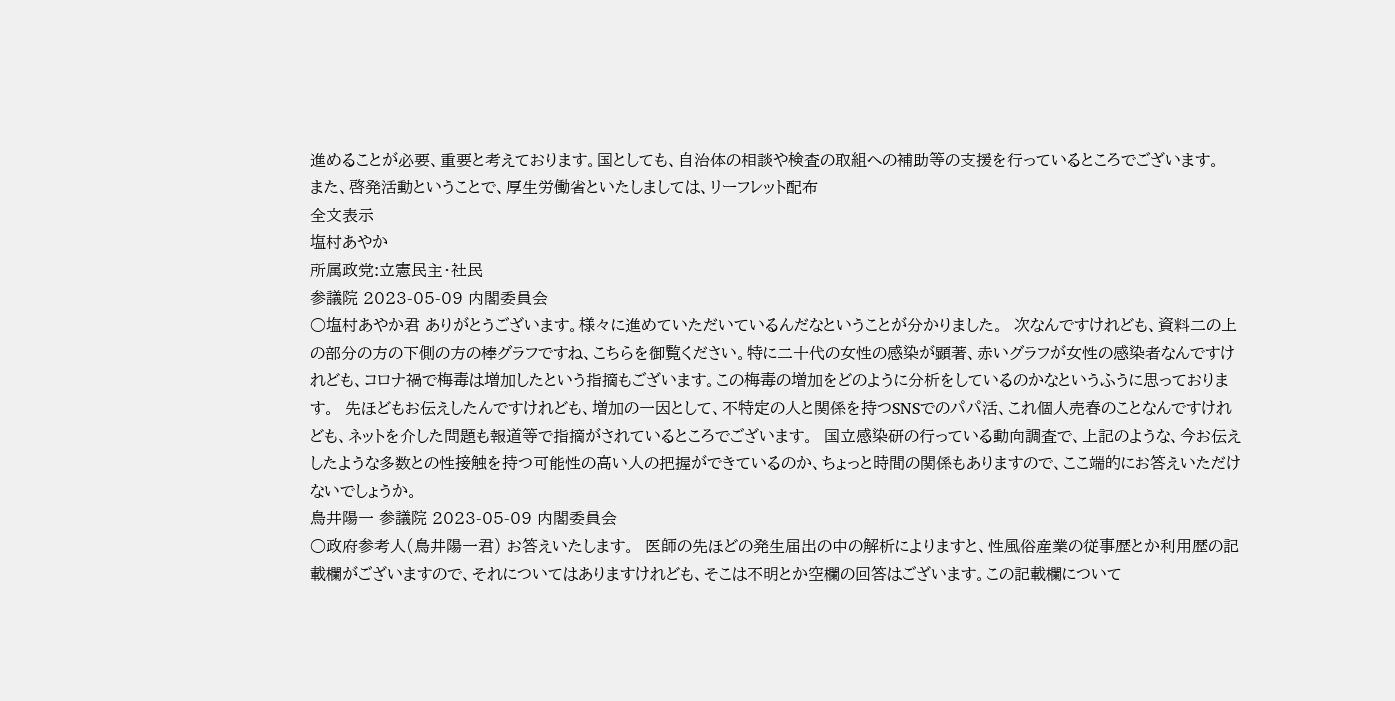進めることが必要、重要と考えております。国としても、自治体の相談や検査の取組への補助等の支援を行っているところでございます。  また、啓発活動ということで、厚生労働省といたしましては、リーフレット配布
全文表示
塩村あやか
所属政党:立憲民主・社民
参議院 2023-05-09 内閣委員会
○塩村あやか君 ありがとうございます。様々に進めていただいているんだなということが分かりました。  次なんですけれども、資料二の上の部分の方の下側の方の棒グラフですね、こちらを御覧ください。特に二十代の女性の感染が顕著、赤いグラフが女性の感染者なんですけれども、コロナ禍で梅毒は増加したという指摘もございます。この梅毒の増加をどのように分析をしているのかなというふうに思っております。  先ほどもお伝えしたんですけれども、増加の一因として、不特定の人と関係を持つSNSでのパパ活、これ個人売春のことなんですけれども、ネットを介した問題も報道等で指摘がされているところでございます。  国立感染研の行っている動向調査で、上記のような、今お伝えしたような多数との性接触を持つ可能性の高い人の把握ができているのか、ちょっと時間の関係もありますので、ここ端的にお答えいただけないでしょうか。
鳥井陽一 参議院 2023-05-09 内閣委員会
○政府参考人(鳥井陽一君) お答えいたします。  医師の先ほどの発生届出の中の解析によりますと、性風俗産業の従事歴とか利用歴の記載欄がございますので、それについてはありますけれども、そこは不明とか空欄の回答はございます。この記載欄について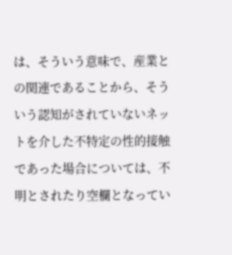は、そういう意味で、産業との関連であることから、そういう認知がされていないネットを介した不特定の性的接触であった場合については、不明とされたり空欄となってい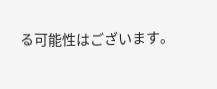る可能性はございます。